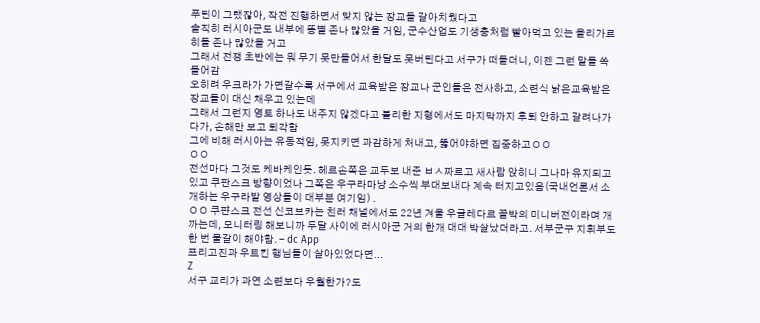푸틴이 그랬잖아, 작전 진행하면서 맞지 않는 장교들 갈아치웠다고
솔직히 러시아군도 내부에 똥별 존나 많았을 거임, 군수산업도 기생충처럼 빨아먹고 있는 올리가르히들 존나 많았을 거고
그래서 전쟁 초반에는 뭐 무기 못만들어서 한달도 못버틴다고 서구가 떠들더니, 이젠 그런 말들 쏙 들어감
오히려 우크라가 가면갈수록 서구에서 교육받은 장교나 군인들은 전사하고, 소련식 낡은교육받은 장교들이 대신 채우고 있는데
그래서 그런지 영토 하나도 내주지 않겠다고 불리한 지형에서도 마지막까지 후퇴 안하고 갈려나가다가, 손해만 보고 퇴각함
그에 비해 러시아는 유동적임, 못지키면 과감하게 처내고, 뚫어야하면 집중하고ㅇㅇ
ㅇㅇ
전선마다 그것도 케바케인듯. 헤르손쪽은 교두보 내준 ㅂㅅ짜르고 새사람 앉히니 그나마 유지되고있고 쿠판스크 방향이었나 그쪽은 우구라마냥 소수씩 부대보내다 계속 터지고있음(국내언론서 소개하는 우구라발 영상들이 대부분 여기임) .
ㅇㅇ 쿠퍈스크 전선 신코브카는 친러 채널에서도 22년 겨울 우글레다르 꼴박의 미니버전이라며 개까는데, 모니터링 해보니까 두달 사이에 러시아군 거의 한개 대대 박살났더라고. 서부군구 지휘부도 한 번 물갈이 해야함. - dc App
프리고진과 우트킨 행님들이 살아있었다면...
Z
서구 교리가 과연 소련보다 우월한가?도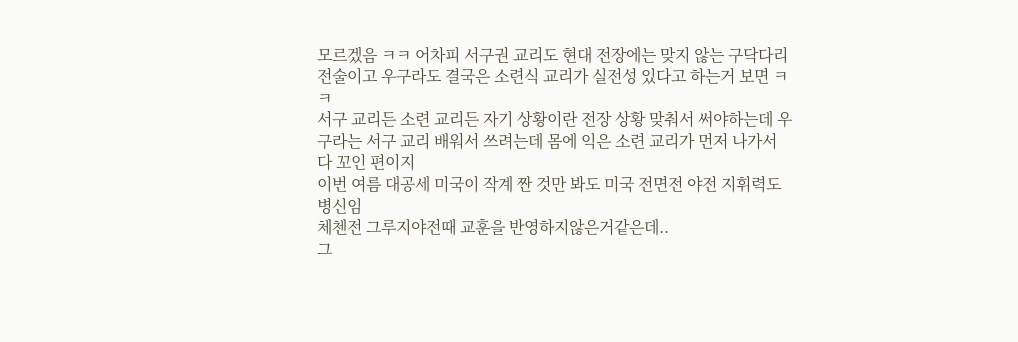모르겠음 ㅋㅋ 어차피 서구권 교리도 현대 전장에는 맞지 않는 구닥다리 전술이고 우구라도 결국은 소련식 교리가 실전성 있다고 하는거 보면 ㅋㅋ
서구 교리든 소련 교리든 자기 상황이란 전장 상황 맞춰서 써야하는데 우구라는 서구 교리 배워서 쓰려는데 몸에 익은 소련 교리가 먼저 나가서 다 꼬인 편이지
이번 여름 대공세 미국이 작계 짠 것만 봐도 미국 전면전 야전 지휘력도 병신임
체첸전 그루지야전때 교훈을 반영하지않은거같은데..
그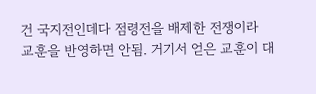건 국지전인데다 점령전을 배제한 전쟁이라 교훈을 반영하면 안됨. 거기서 얻은 교훈이 대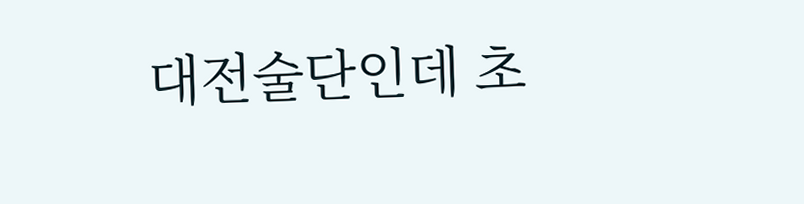대전술단인데 초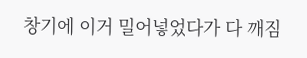창기에 이거 밀어넣었다가 다 깨짐